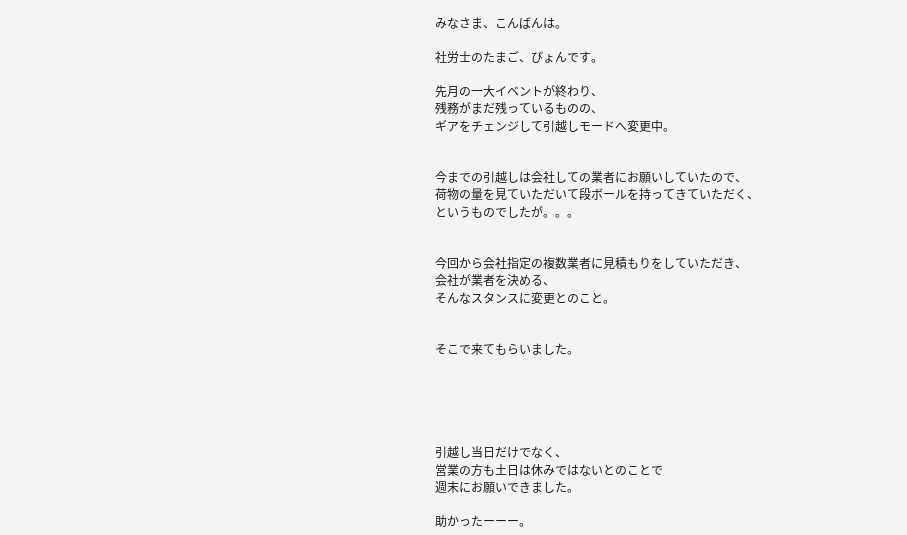みなさま、こんばんは。

社労士のたまご、ぴょんです。

先月の一大イベントが終わり、
残務がまだ残っているものの、
ギアをチェンジして引越しモードへ変更中。


今までの引越しは会社しての業者にお願いしていたので、
荷物の量を見ていただいて段ボールを持ってきていただく、
というものでしたが。。。


今回から会社指定の複数業者に見積もりをしていただき、
会社が業者を決める、
そんなスタンスに変更とのこと。


そこで来てもらいました。





引越し当日だけでなく、
営業の方も土日は休みではないとのことで
週末にお願いできました。

助かったーーー。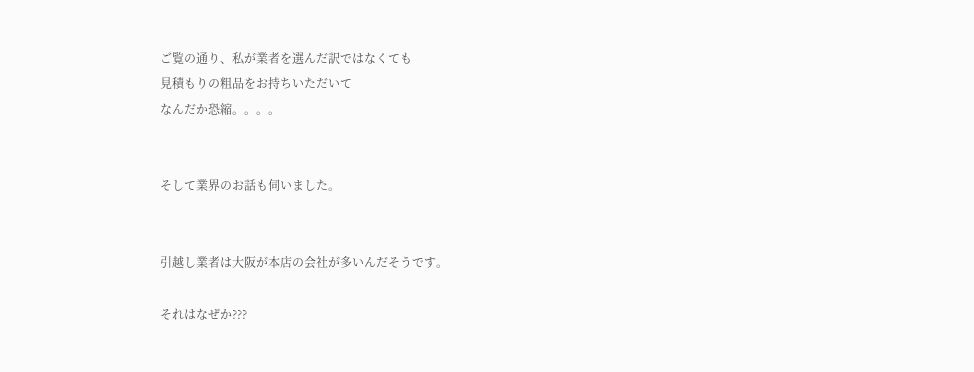ご覧の通り、私が業者を選んだ訳ではなくても
見積もりの粗品をお持ちいただいて
なんだか恐縮。。。。


そして業界のお話も伺いました。


引越し業者は大阪が本店の会社が多いんだそうです。

それはなぜか???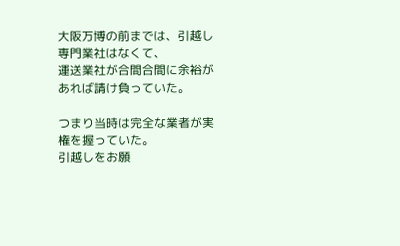大阪万博の前までは、引越し専門業社はなくて、
運送業社が合間合間に余裕があれば請け負っていた。

つまり当時は完全な業者が実権を握っていた。
引越しをお願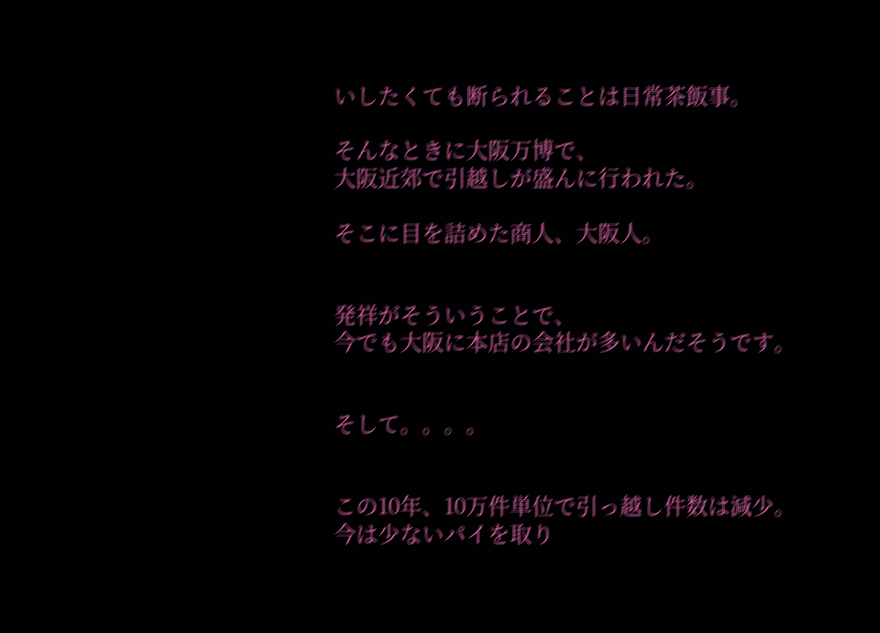いしたくても断られることは日常茶飯事。

そんなときに大阪万博で、
大阪近郊で引越しが盛んに行われた。

そこに目を詰めた商人、大阪人。


発祥がそういうことで、
今でも大阪に本店の会社が多いんだそうです。


そして。。。。


この10年、10万件単位で引っ越し件数は減少。
今は少ないパイを取り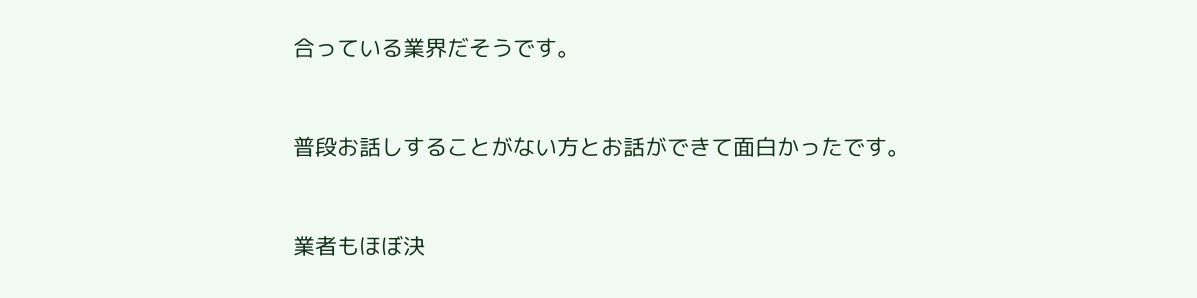合っている業界だそうです。


普段お話しすることがない方とお話ができて面白かったです。


業者もほぼ決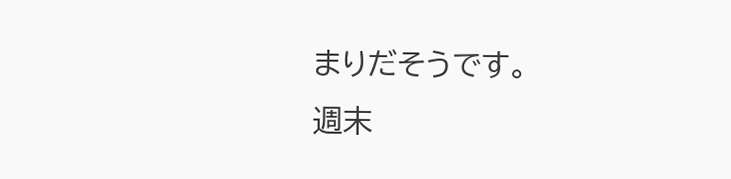まりだそうです。
週末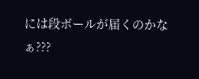には段ボールが届くのかなぁ???